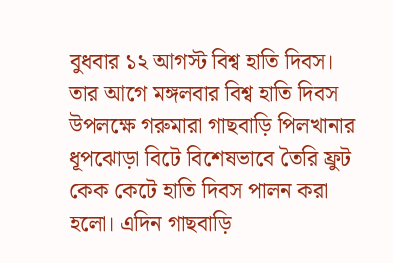বুধবার ১২ আগস্ট বিশ্ব হাতি দিবস। তার আগে মঙ্গলবার বিশ্ব হাতি দিবস উপলক্ষে গরুমারা গাছবাড়ি পিলখানার ধূপঝোড়া বিটে বিশেষভাবে তৈরি ফ্রুট কেক কেটে হাতি দিবস পালন করা হলো। এদিন গাছবাড়ি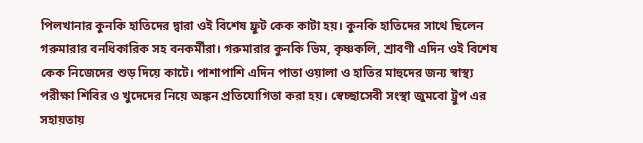পিলখানার কুনকি হাতিদের দ্বারা ওই বিশেষ ফ্রুট কেক কাটা হয়। কুনকি হাতিদের সাথে ছিলেন গরুমারার বনধিকারিক সহ বনকর্মীরা। গরুমারার কুনকি ভিম, কৃষ্ণকলি, শ্রাবণী এদিন ওই বিশেষ কেক নিজেদের শুড় দিয়ে কাটে। পাশাপাশি এদিন পাতা ওয়ালা ও হাতির মাহুদের জন্য স্বাস্থ্য পরীক্ষা শিবির ও খুদেদের নিয়ে অঙ্কন প্রতিযোগিতা করা হয়। স্বেচ্ছাসেবী সংস্থা জুমবো ট্রুপ এর সহায়তায়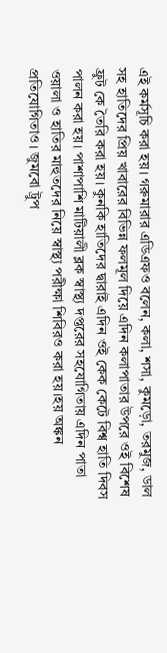এই কর্মসূচি করা হয়। গরুমারার এডিএফও বলেন, কলা, শসা, কুমড়ো, তরমুজ, ডাল সহ হাতিদের প্রিয় খাবারের বিভিন্ন ফলমূল দিয়ে এদিন কলাপাতার উপরে ওই বিশেষ ফ্রুট কে তৈরি করা হয়। কুনকি হাতিদের দ্বারাই এদিন ওই কেক কেটে বিশ্ব হাতি দিবস পালন করা হয়। পাশাপাশি মাটিয়ালী ব্লক স্বাস্থ্য দপ্তরের সহযোগিতায় এদিন পাতা ওয়ালা ও হাতির মাহুতদের নিয়ে স্বাস্থ্য পরীক্ষা শিবিরও করা হয়।হয় অঙ্কন প্রতিযোগিতাও। জুমবো ট্রুপ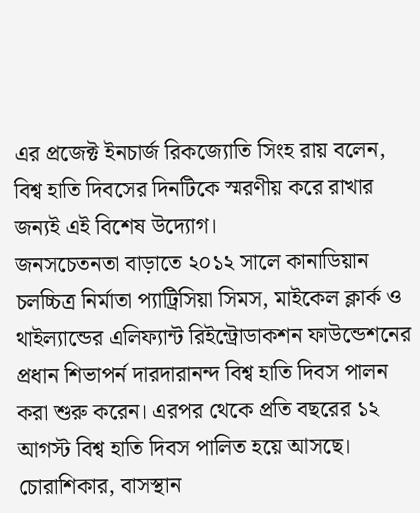এর প্রজেক্ট ইনচার্জ রিকজ্যোতি সিংহ রায় বলেন, বিশ্ব হাতি দিবসের দিনটিকে স্মরণীয় করে রাখার জন্যই এই বিশেষ উদ্যোগ।
জনসচেতনতা বাড়াতে ২০১২ সালে কানাডিয়ান চলচ্চিত্র নির্মাতা প্যাট্রিসিয়া সিমস, মাইকেল ক্লার্ক ও থাইল্যান্ডের এলিফ্যান্ট রিইন্ট্রোডাকশন ফাউন্ডেশনের প্রধান শিভাপর্ন দারদারানন্দ বিশ্ব হাতি দিবস পালন করা শুরু করেন। এরপর থেকে প্রতি বছরের ১২ আগস্ট বিশ্ব হাতি দিবস পালিত হয়ে আসছে। চোরাশিকার, বাসস্থান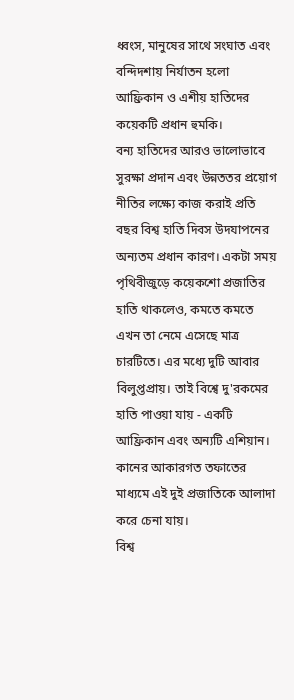ধ্বংস, মানুষের সাথে সংঘাত এবং বন্দিদশায় নির্যাতন হলো আফ্রিকান ও এশীয় হাতিদের কয়েকটি প্রধান হুমকি।
বন্য হাতিদের আরও ভালোভাবে সুরক্ষা প্রদান এবং উন্নততর প্রয়োগ নীতির লক্ষ্যে কাজ করাই প্রতি বছর বিশ্ব হাতি দিবস উদযাপনের অন্যতম প্রধান কারণ। একটা সময় পৃথিবীজুড়ে কয়েকশো প্রজাতির হাতি থাকলেও, কমতে কমতে এখন তা নেমে এসেছে মাত্র চারটিতে। এর মধ্যে দুটি আবার বিলুপ্তপ্রায়। তাই বিশ্বে দু'রকমের হাতি পাওয়া যায় - একটি আফ্রিকান এবং অন্যটি এশিয়ান। কানের আকারগত তফাতের মাধ্যমে এই দুই প্রজাতিকে আলাদা করে চেনা যায়।
বিশ্ব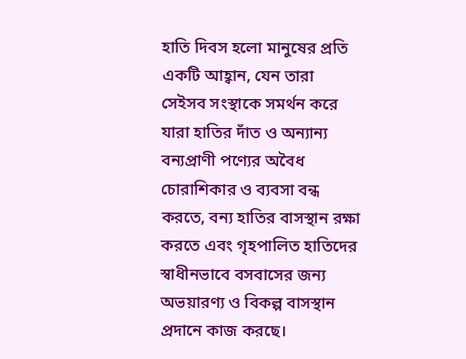হাতি দিবস হলো মানুষের প্রতি একটি আহ্বান, যেন তারা সেইসব সংস্থাকে সমর্থন করে যারা হাতির দাঁত ও অন্যান্য বন্যপ্রাণী পণ্যের অবৈধ চোরাশিকার ও ব্যবসা বন্ধ করতে, বন্য হাতির বাসস্থান রক্ষা করতে এবং গৃহপালিত হাতিদের স্বাধীনভাবে বসবাসের জন্য অভয়ারণ্য ও বিকল্প বাসস্থান প্রদানে কাজ করছে।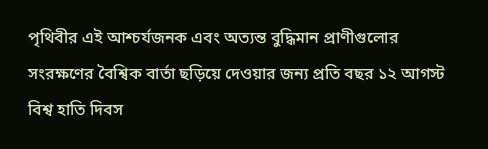পৃথিবীর এই আশ্চর্যজনক এবং অত্যন্ত বুদ্ধিমান প্রাণীগুলোর সংরক্ষণের বৈশ্বিক বার্তা ছড়িয়ে দেওয়ার জন্য প্রতি বছর ১২ আগস্ট বিশ্ব হাতি দিবস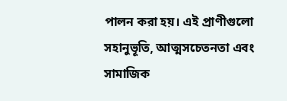পালন করা হয়। এই প্রাণীগুলো সহানুভূতি, আত্মসচেতনতা এবং সামাজিক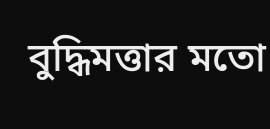বুদ্ধিমত্তার মতো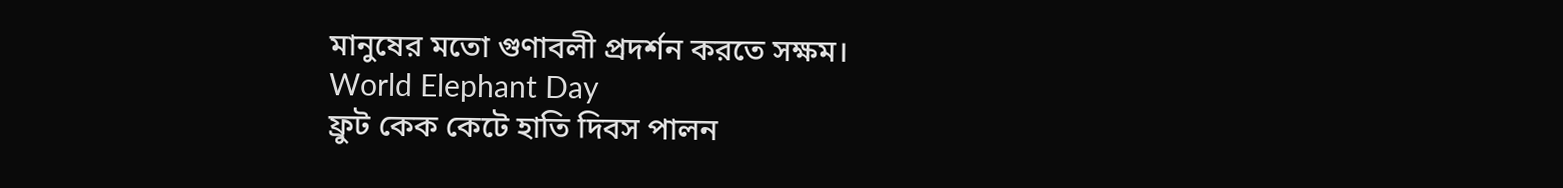মানুষের মতো গুণাবলী প্রদর্শন করতে সক্ষম।
World Elephant Day
ফ্রুট কেক কেটে হাতি দিবস পালন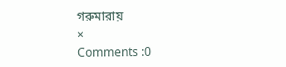গরুমারায়
×
Comments :0